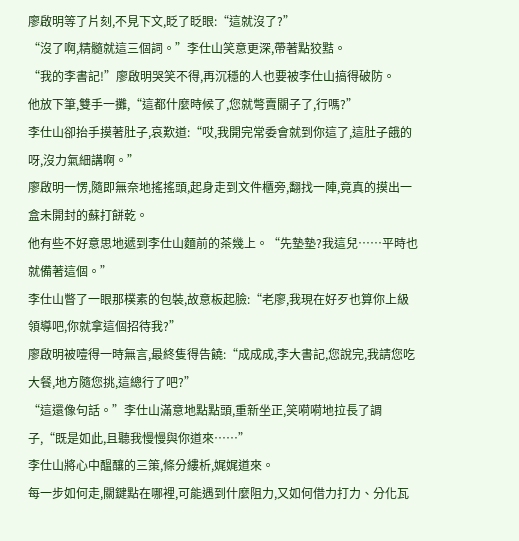廖啟明等了片刻,不見下文,眨了眨眼:“這就沒了?”
“沒了啊,精髓就這三個詞。”李仕山笑意更深,帶著點狡黠。
“我的李書記!”廖啟明哭笑不得,再沉穩的人也要被李仕山搞得破防。
他放下筆,雙手一攤,“這都什麼時候了,您就彆賣關子了,行嗎?”
李仕山卻抬手摸著肚子,哀歎道:“哎,我開完常委會就到你這了,這肚子餓的呀,沒力氣細講啊。”
廖啟明一愣,隨即無奈地搖搖頭,起身走到文件櫃旁,翻找一陣,竟真的摸出一盒未開封的蘇打餅乾。
他有些不好意思地遞到李仕山麵前的茶幾上。“先墊墊?我這兒……平時也就備著這個。”
李仕山瞥了一眼那樸素的包裝,故意板起臉:“老廖,我現在好歹也算你上級領導吧,你就拿這個招待我?”
廖啟明被噎得一時無言,最終隻得告饒:“成成成,李大書記,您說完,我請您吃大餐,地方隨您挑,這總行了吧?”
“這還像句話。”李仕山滿意地點點頭,重新坐正,笑嗬嗬地拉長了調子,“既是如此,且聽我慢慢與你道來……”
李仕山將心中醞釀的三策,條分縷析,娓娓道來。
每一步如何走,關鍵點在哪裡,可能遇到什麼阻力,又如何借力打力、分化瓦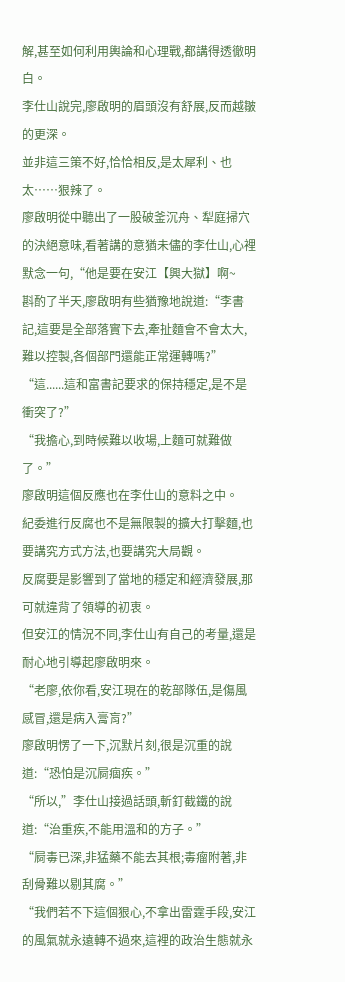解,甚至如何利用輿論和心理戰,都講得透徹明白。
李仕山說完,廖啟明的眉頭沒有舒展,反而越皺的更深。
並非這三策不好,恰恰相反,是太犀利、也太……狠辣了。
廖啟明從中聽出了一股破釜沉舟、犁庭掃穴的決絕意味,看著講的意猶未儘的李仕山,心裡默念一句,“他是要在安江【興大獄】啊~
斟酌了半天,廖啟明有些猶豫地說道:“李書記,這要是全部落實下去,牽扯麵會不會太大,難以控製,各個部門還能正常運轉嗎?”
“這......這和富書記要求的保持穩定,是不是衝突了?”
“我擔心,到時候難以收場,上麵可就難做了。”
廖啟明這個反應也在李仕山的意料之中。
紀委進行反腐也不是無限製的擴大打擊麵,也要講究方式方法,也要講究大局觀。
反腐要是影響到了當地的穩定和經濟發展,那可就違背了領導的初衷。
但安江的情況不同,李仕山有自己的考量,還是耐心地引導起廖啟明來。
“老廖,依你看,安江現在的乾部隊伍,是傷風感冒,還是病入膏肓?”
廖啟明愣了一下,沉默片刻,很是沉重的說道:“恐怕是沉屙痼疾。”
“所以,”李仕山接過話頭,斬釘截鐵的說道:“治重疾,不能用溫和的方子。”
“屙毒已深,非猛藥不能去其根;毒瘤附著,非刮骨難以剔其腐。”
“我們若不下這個狠心,不拿出雷霆手段,安江的風氣就永遠轉不過來,這裡的政治生態就永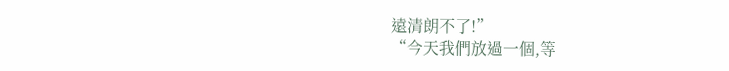遠清朗不了!”
“今天我們放過一個,等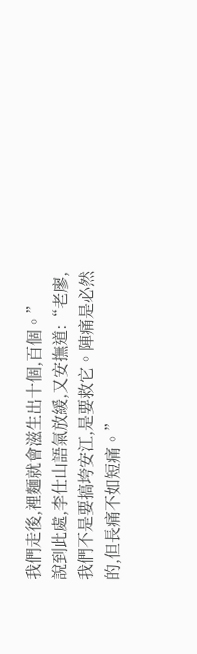我們走後,裡麵就會滋生出十個,百個。”
說到此處,李仕山語氣放緩,又安撫道:“老廖,我們不是要搞垮安江,是要救它。陣痛是必然的,但長痛不如短痛。”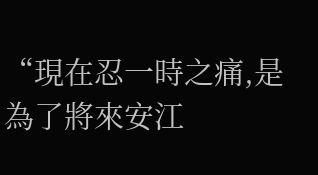“現在忍一時之痛,是為了將來安江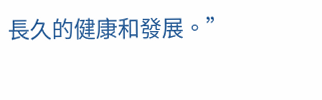長久的健康和發展。”